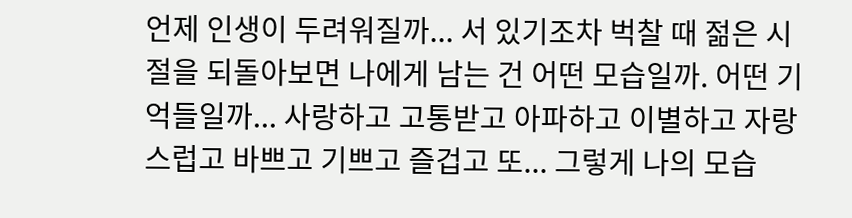언제 인생이 두려워질까... 서 있기조차 벅찰 때 젊은 시절을 되돌아보면 나에게 남는 건 어떤 모습일까. 어떤 기억들일까... 사랑하고 고통받고 아파하고 이별하고 자랑스럽고 바쁘고 기쁘고 즐겁고 또... 그렇게 나의 모습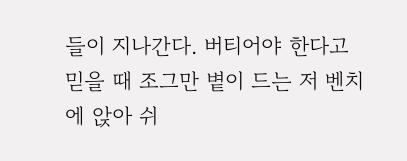들이 지나간다. 버티어야 한다고 믿을 때 조그만 볕이 드는 저 벤치에 앉아 쉬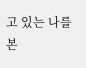고 있는 나를 본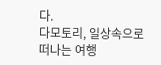다.
다모토리, 일상속으로 떠나는 여행